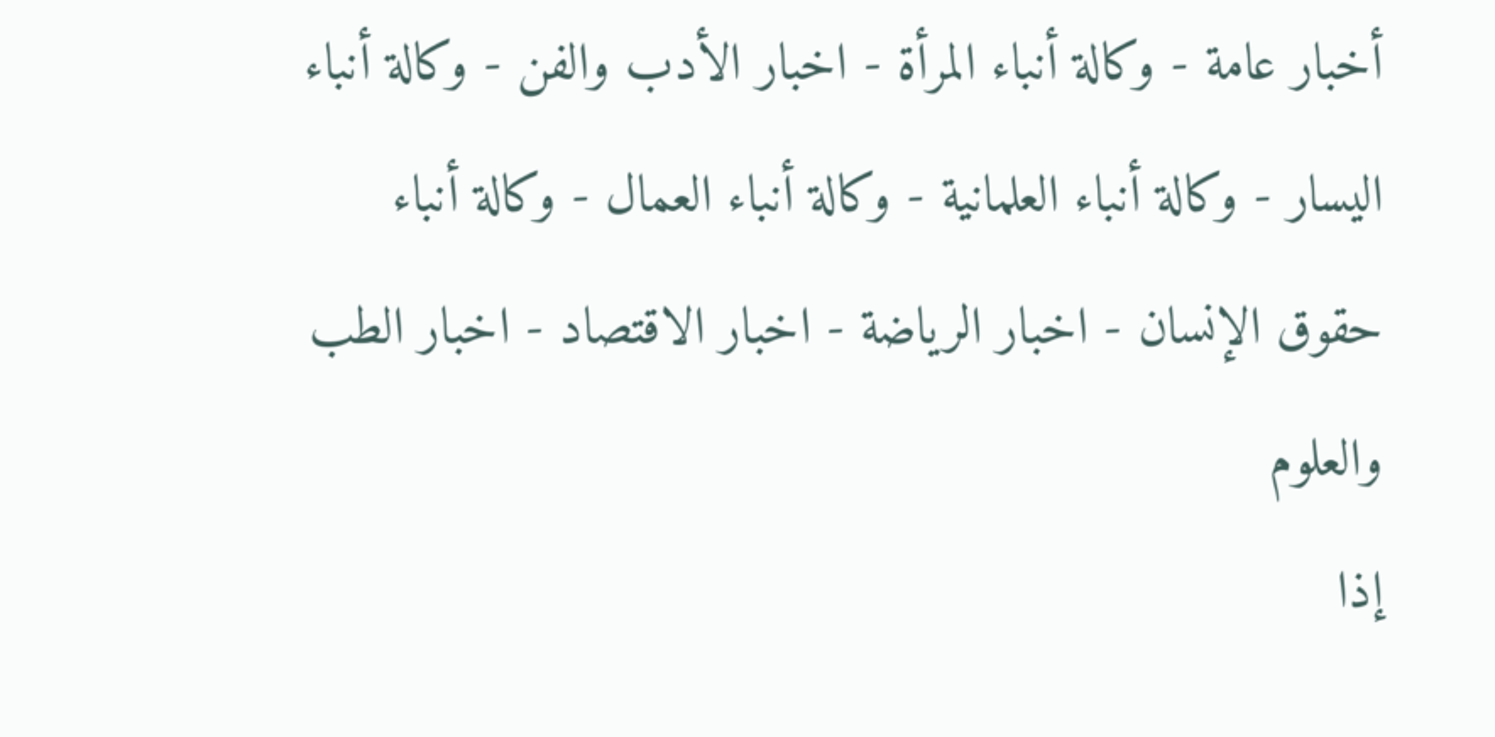أخبار عامة - وكالة أنباء المرأة - اخبار الأدب والفن - وكالة أنباء اليسار - وكالة أنباء العلمانية - وكالة أنباء العمال - وكالة أنباء حقوق الإنسان - اخبار الرياضة - اخبار الاقتصاد - اخبار الطب والعلوم
إذا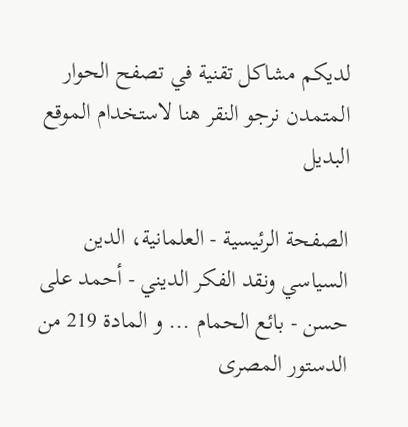لديكم مشاكل تقنية في تصفح الحوار المتمدن نرجو النقر هنا لاستخدام الموقع البديل

الصفحة الرئيسية - العلمانية، الدين السياسي ونقد الفكر الديني - أحمد على حسن - بائع الحمام ... و المادة 219 من الدستور المصرى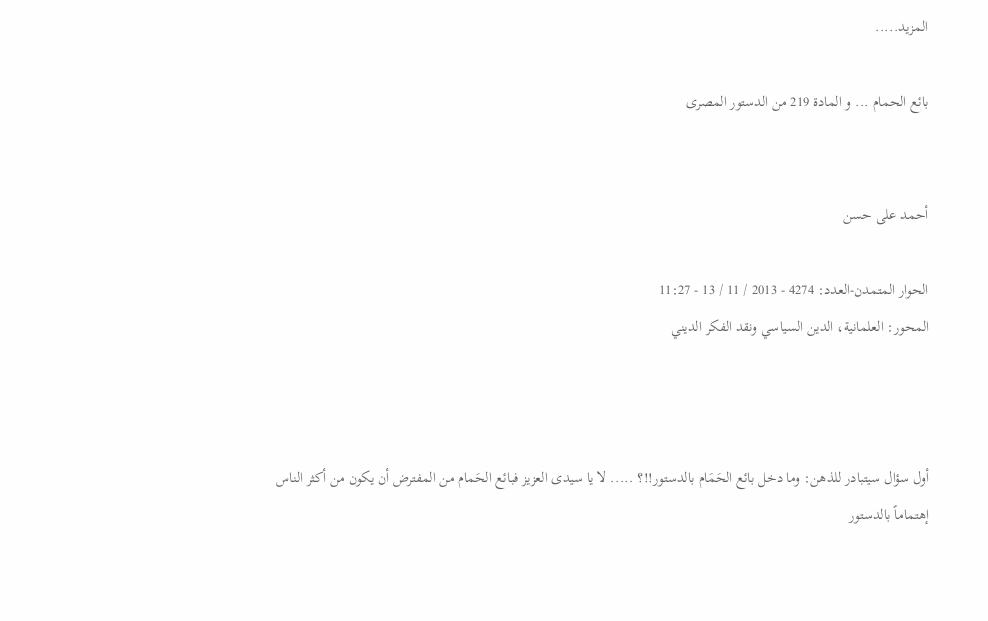المزيد.....

بائع الحمام ... و المادة 219 من الدستور المصرى


أحمد على حسن

الحوار المتمدن-العدد: 4274 - 2013 / 11 / 13 - 11:27
المحور: العلمانية، الدين السياسي ونقد الفكر الديني



أول سؤال سيتبادر للذهن: وما دخل بائع الحَمَام بالدستور!!؟ ..... لا يا سيدى العزيز فبائع الحَمام من المفترض أن يكون من أكثر الناس إهتماماً بالدستور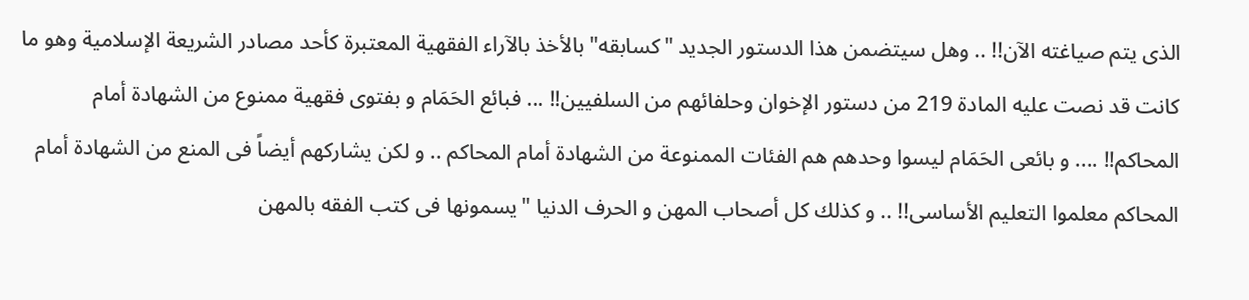الذى يتم صياغته الآن!! .. وهل سيتضمن هذا الدستور الجديد "كسابقه" بالأخذ بالآراء الفقهية المعتبرة كأحد مصادر الشريعة الإسلامية وهو ما كانت قد نصت عليه المادة 219 من دستور الإخوان وحلفائهم من السلفيين!! ... فبائع الحَمَام و بفتوى فقهية ممنوع من الشهادة أمام المحاكم!! .... و بائعى الحَمَام ليسوا وحدهم هم الفئات الممنوعة من الشهادة أمام المحاكم .. و لكن يشاركهم أيضاً فى المنع من الشهادة أمام المحاكم معلموا التعليم الأساسى!! .. و كذلك كل أصحاب المهن و الحرف الدنيا "يسمونها فى كتب الفقه بالمهن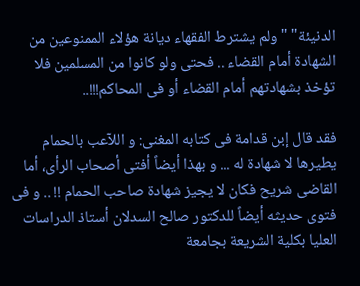الدنيئة" "ولم يشترط الفقهاء ديانة هؤلاء الممنوعين من الشهادة أمام القضاء .. فحتى ولو كانوا من المسلمين فلا تؤخذ بشهادتهم أمام القضاء أو فى المحاكم!!!..

فقد قال إبن قدامة فى كتابه المغنى: و اللآعب بالحمام يطيرها لا شهادة له ... و بهذا أيضاً أفتى أصحاب الرأى، أما القاضى شريح فكان لا يجيز شهادة صاحب الحمام !! .. و فى فتوى حديثه أيضاً للدكتور صالح السدلان أستاذ الدراسات العليا بكلية الشريعة بجامعة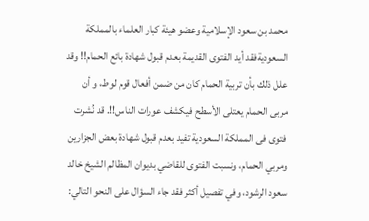محمد بن سعود الإسلامية وعضو هيئة كبار العلماء بالمملكة السعوديةفقد أيد الفتوى القديمة بعدم قبول شهادة بائع الحمام!! وقد علل ذلك بأن تربية الحمام كان من ضمن أفعال قوم لوط، و أن مربى الحمام يعتلى الأسطح فيكشف عورات الناس!!. قد نُشرت فتوى فى المملكة السعودية تفيد بعدم قبول شهادة بعض الجزارين ومربي الحمام، ونسبت الفتوى للقاضي بديوان المظالم الشيخ خالد سعود الرشود، وفي تفصيل أكثر فقد جاء السؤال على النحو التالي: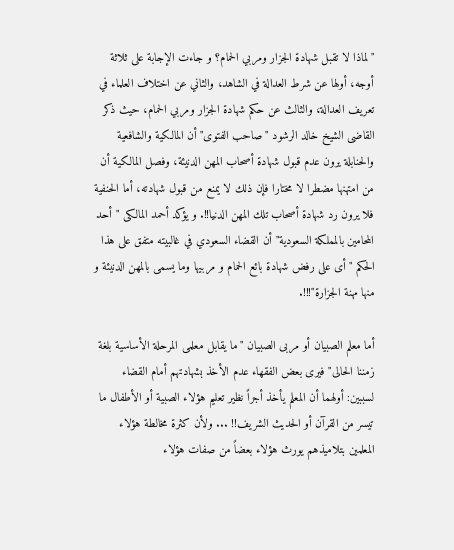"لماذا لا تقبل شهادة الجزار ومربي الحمام؟ و جاءت الإجابة على ثلاثة أوجه، أولها عن شرط العدالة في الشاهد، والثاني عن اختلاف العلماء في تعريف العدالة، والثالث عن حكم شهادة الجزار ومربي الحمام، حيث ذكر القاضى الشيخ خالد الرشود " صاحب الفتوى" أن المالكية والشافعية والحنابلة يرون عدم قبول شهادة أصحاب المهن الدنيئة، وفصل المالكية أن من امتهنها مضطرا لا مختارا فإن ذلك لا يمنع من قبول شهادته، أما الحنفية فلا يرون رد شهادة أصحاب تلك المهن الدنيا!!. و يؤكد أحمد المالكى "أحد المحامين بالمملكة السعودية" أن القضاء السعودي في غالبيته متفق على هذا الحكم " أى على رفض شهادة بائع الحمام و مربيها وما يسمى بالمهن الدنيئة و منها مهنة الجزارة"!!!.

أما معلم الصبيان أو مربى الصبيان "ما يقابل معلمى المرحلة الأساسية بلغة زمننا الحالى" فيرى بعض الفقهاء عدم الأخذ بشهادتهم أمام القضاء لسببين: أولهما أن المعلم يأخذ أجراً نظير تعليم هؤلاء الصبية أو الأطفال ما تيسر من القرآن أو الحديث الشريف!! ... ولأن كثرة مخالطة هؤلاء المعلمين بتلاميذهم يورث هؤلاء بعضاً من صفات هؤلاء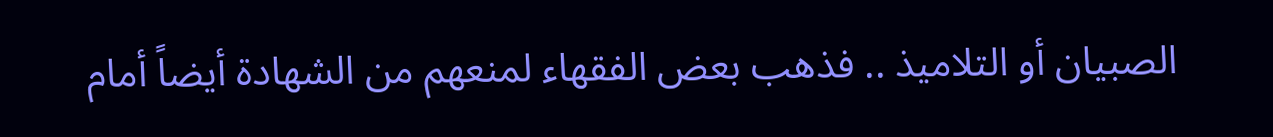الصبيان أو التلاميذ .. فذهب بعض الفقهاء لمنعهم من الشهادة أيضاً أمام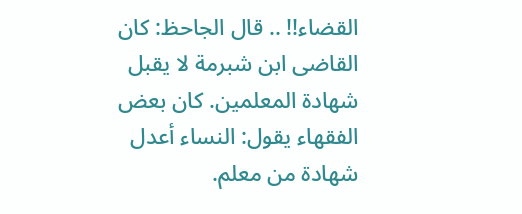القضاء!! .. قال الجاحظ: كان القاضى ابن شبرمة لا يقبل شهادة المعلمين. كان بعض الفقهاء يقول: النساء أعدل شهادة من معلم.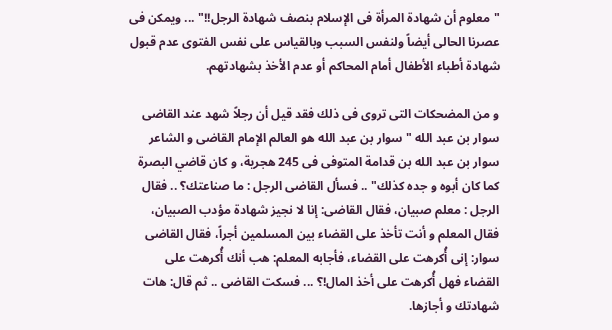"معلوم أن شهادة المرأة فى الإسلام بنصف شهادة الرجل!!" ... ويمكن فى عصرنا الحالى أيضاً ولنفس السبب وبالقياس على نفس الفتوى عدم قبول شهادة أطباء الأطفال أمام المحاكم أو عدم الأخذ بشهادتهم.

و من المضحكات التى تروى فى ذلك فقد قيل أن رجلاً شهد عند القاضى سوار بن عبد الله " سوار بن عبد الله هو العالم الإمام القاضى و الشاعر سوار بن عبد الله بن قدامة المتوفى فى 245 هجرية، و كان قاضي البصرة كما كان أبوه و جده كذلك" .. فسأل القاضى الرجل : ما صناعتك؟ .. فقال الرجل : معلم صبيان، فقال القاضى: إنا لا نجيز شهادة مؤدب الصبيان، فقال المعلم و أنت تأخذ على القضاء بين المسلمين أجراً، فقال القاضى سوار: إنى أُكرهت على القضاء، فأجابه المعلم: هب أنك أُكرهت على القضاء فهل أُكرهت على أخذ المال!؟ ... فسكت القاضى .. ثم قال: هات شهادتك و أجازها.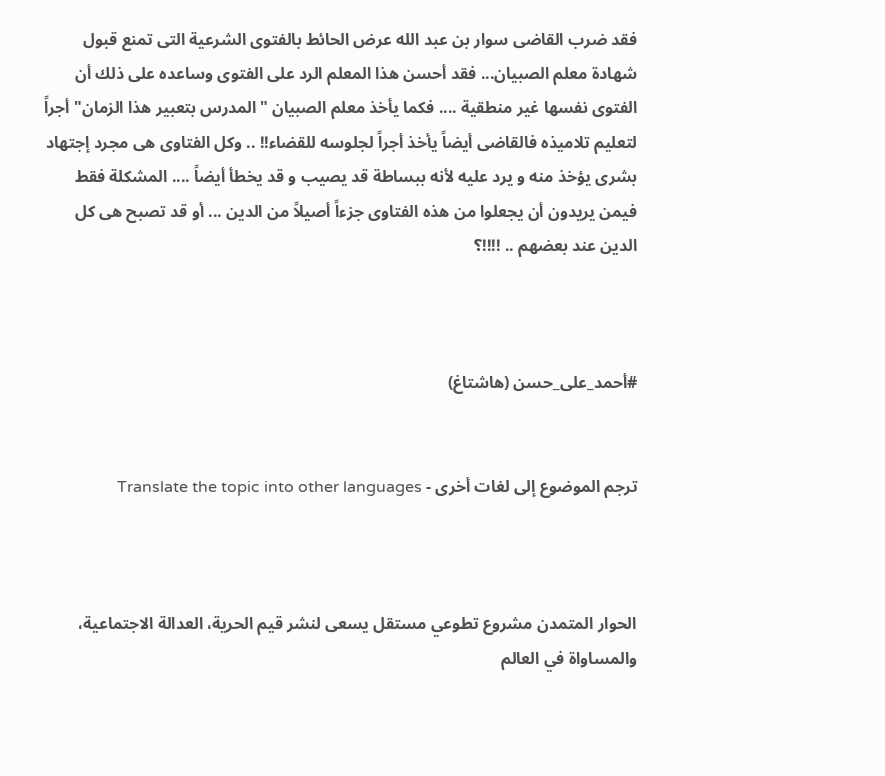فقد ضرب القاضى سوار بن عبد الله عرض الحائط بالفتوى الشرعية التى تمنع قبول شهادة معلم الصبيان... فقد أحسن هذا المعلم الرد على الفتوى وساعده على ذلك أن الفتوى نفسها غير منطقية .... فكما يأخذ معلم الصبيان "المدرس بتعبير هذا الزمان" أجراً لتعليم تلاميذه فالقاضى أيضاً يأخذ أجراً لجلوسه للقضاء!! .. وكل الفتاوى هى مجرد إجتهاد بشرى يؤخذ منه و يرد عليه لأنه ببساطة قد يصيب و قد يخطأ أيضاً .... المشكلة فقط فيمن يريدون أن يجعلوا من هذه الفتاوى جزءاً أصيلاً من الدين ... أو قد تصبح هى كل الدين عند بعضهم .. !!!!؟



#أحمد_على_حسن (هاشتاغ)


ترجم الموضوع إلى لغات أخرى - Translate the topic into other languages



الحوار المتمدن مشروع تطوعي مستقل يسعى لنشر قيم الحرية، العدالة الاجتماعية، والمساواة في العالم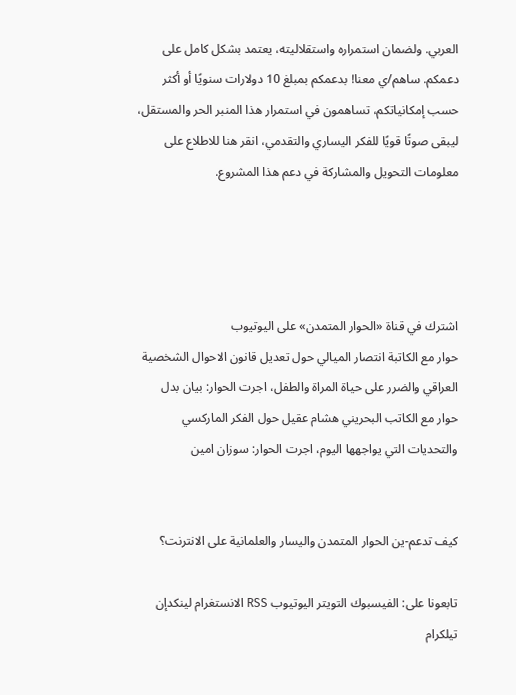العربي. ولضمان استمراره واستقلاليته، يعتمد بشكل كامل على دعمكم. ساهم/ي معنا! بدعمكم بمبلغ 10 دولارات سنويًا أو أكثر حسب إمكانياتكم، تساهمون في استمرار هذا المنبر الحر والمستقل، ليبقى صوتًا قويًا للفكر اليساري والتقدمي، انقر هنا للاطلاع على معلومات التحويل والمشاركة في دعم هذا المشروع.




اشترك في قناة «الحوار المتمدن» على اليوتيوب
حوار مع الكاتبة انتصار الميالي حول تعديل قانون الاحوال الشخصية العراقي والضرر على حياة المراة والطفل، اجرت الحوار: بيان بدل
حوار مع الكاتب البحريني هشام عقيل حول الفكر الماركسي والتحديات التي يواجهها اليوم، اجرت الحوار: سوزان امين


كيف تدعم-ين الحوار المتمدن واليسار والعلمانية على الانترنت؟

تابعونا على: الفيسبوك التويتر اليوتيوب RSS الانستغرام لينكدإن تيلكرام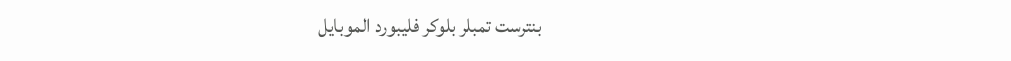بنترست تمبلر بلوكر فليبورد الموبايل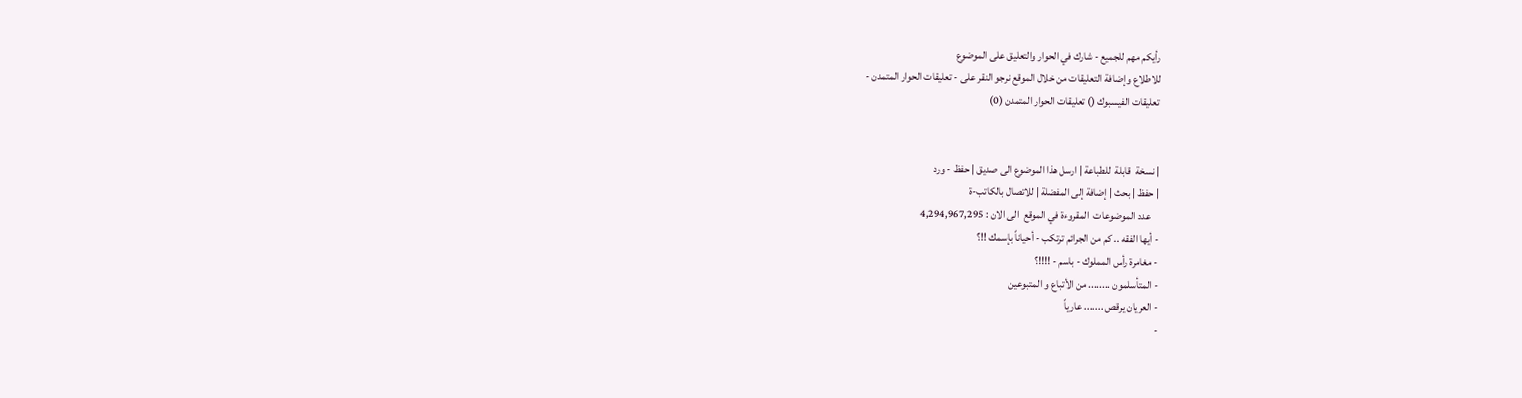رأيكم مهم للجميع - شارك في الحوار والتعليق على الموضوع
للاطلاع وإضافة التعليقات من خلال الموقع نرجو النقر على - تعليقات الحوار المتمدن -
تعليقات الفيسبوك () تعليقات الحوار المتمدن (0)


| نسخة  قابلة  للطباعة | ارسل هذا الموضوع الى صديق | حفظ - ورد
| حفظ | بحث | إضافة إلى المفضلة | للاتصال بالكاتب-ة
    عدد الموضوعات  المقروءة في الموقع  الى الان : 4,294,967,295
- أيها الفقه .. كم من الجرائم ترتكب - أحياناً بإسمك !!؟
- مغامرة رأس المملوك - باسم - !!!!؟
- المتأسلمون ........ من الأتباع و المتبوعين
- العريان يرقص ....... عارياً
-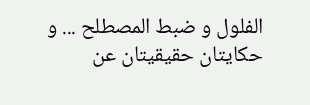الفلول و ضبط المصطلح ... و حكايتان حقيقيتان عن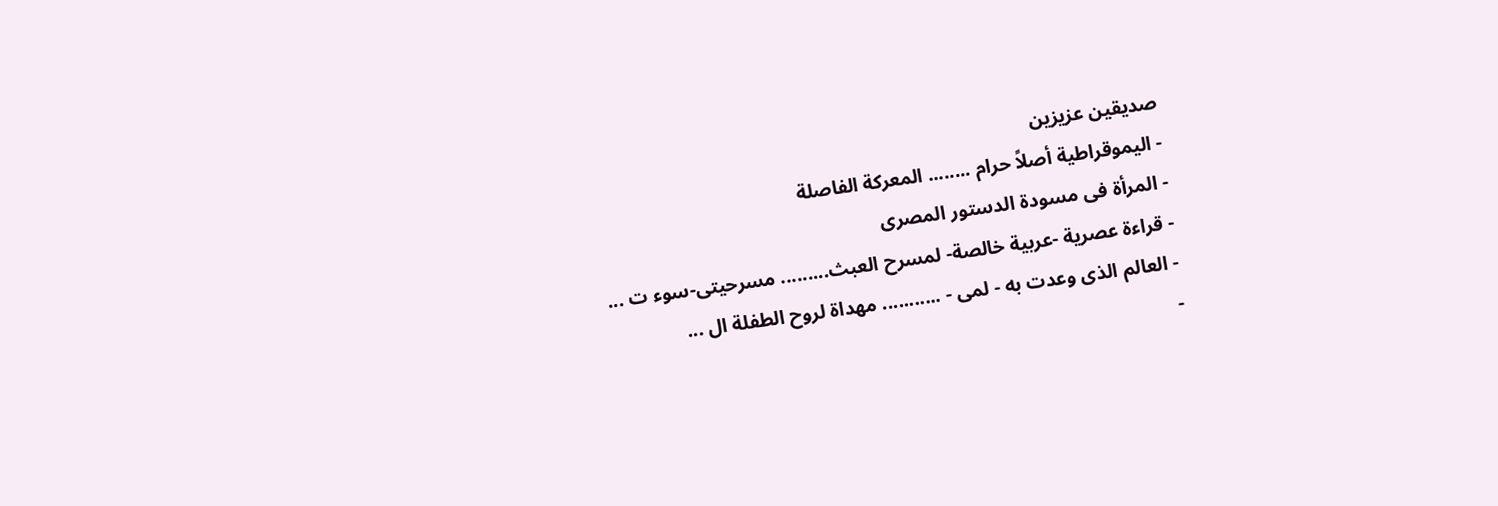صديقين عزيزين
- اليموقراطية أصلاً حرام ........ المعركة الفاصلة
- المرأة فى مسودة الدستور المصرى
- قراءة عصرية -عربية خالصة- لمسرح العبث......... مسرحيتى-سوء ت ...
- العالم الذى وعدت به - لمى - ........... مهداة لروح الطفلة ال ...
-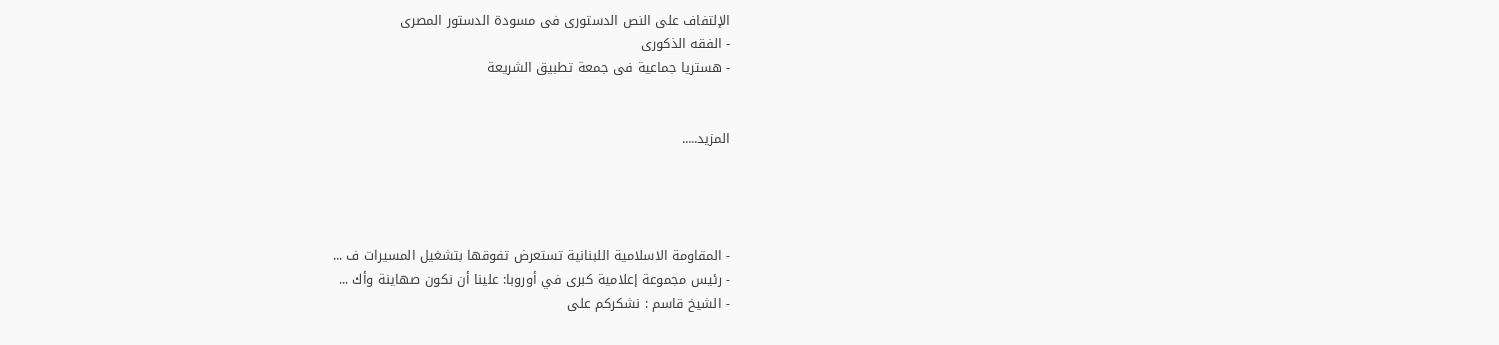الإلتفاف على النص الدستورى فى مسودة الدستور المصرى
- الفقه الذكورى
- هستريا جماعية فى جمعة تطبيق الشريعة


المزيد.....




- المقاومة الاسلامية اللبنانية تستعرض تفوقها بتشغيل المسيرات ف ...
- رئيس مجموعة إعلامية كبرى في أوروبا: علينا أن نكون صهاينة وأك ...
- الشيخ قاسم : نشكركم على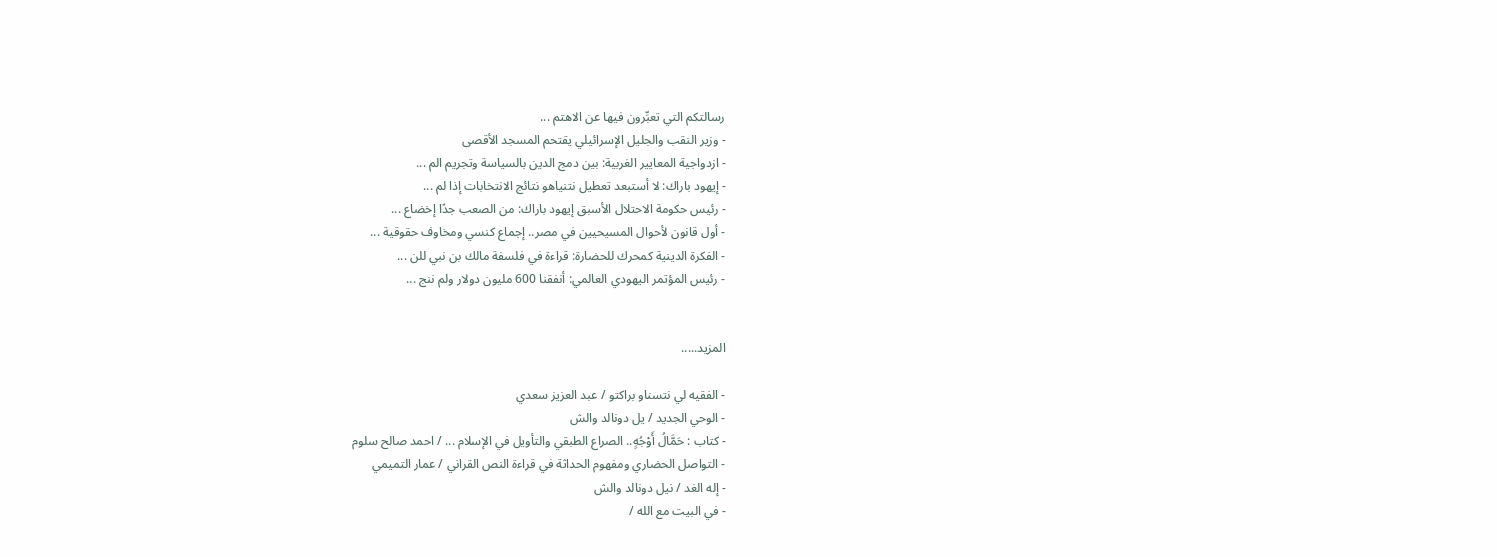رسالتكم التي تعبِّرون فيها عن الاهتم ...
- وزير النقب والجليل الإسرائيلي يقتحم المسجد الأقصى
- ازدواجية المعايير الغربية: بين دمج الدين بالسياسة وتجريم الم ...
- إيهود باراك: لا أستبعد تعطيل نتنياهو نتائج الانتخابات إذا لم ...
- رئيس حكومة الاحتلال الأسبق إيهود باراك: من الصعب جدًا إخضاع ...
- أول قانون لأحوال المسيحيين في مصر.. إجماع كنسي ومخاوف حقوقية ...
- الفكرة الدينية كمحرك للحضارة: قراءة في فلسفة مالك بن نبي للن ...
- رئيس المؤتمر اليهودي العالمي: أنفقنا 600 مليون دولار ولم ننج ...


المزيد.....

- الفقيه لي نتسناو براكتو / عبد العزيز سعدي
- الوحي الجديد / يل دونالد والش
- كتاب : حَمَّالُ أَوْجُهٍ.. الصراع الطبقي والتأويل في الإسلام ... / احمد صالح سلوم
- التواصل الحضاري ومفهوم الحداثة في قراءة النص القراني / عمار التميمي
- إله الغد / نيل دونالد والش
- في البيت مع الله /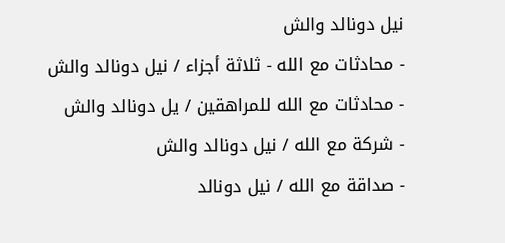نيل دونالد والش
- محادثات مع الله - ثلاثة أجزاء / نيل دونالد والش
- محادثات مع الله للمراهقين / يل دونالد والش
- شركة مع الله / نيل دونالد والش
- صداقة مع الله / نيل دونالد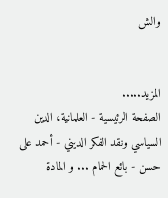والش


المزيد.....
الصفحة الرئيسية - العلمانية، الدين السياسي ونقد الفكر الديني - أحمد على حسن - بائع الحمام ... و المادة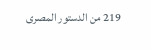219 من الدستور المصرى